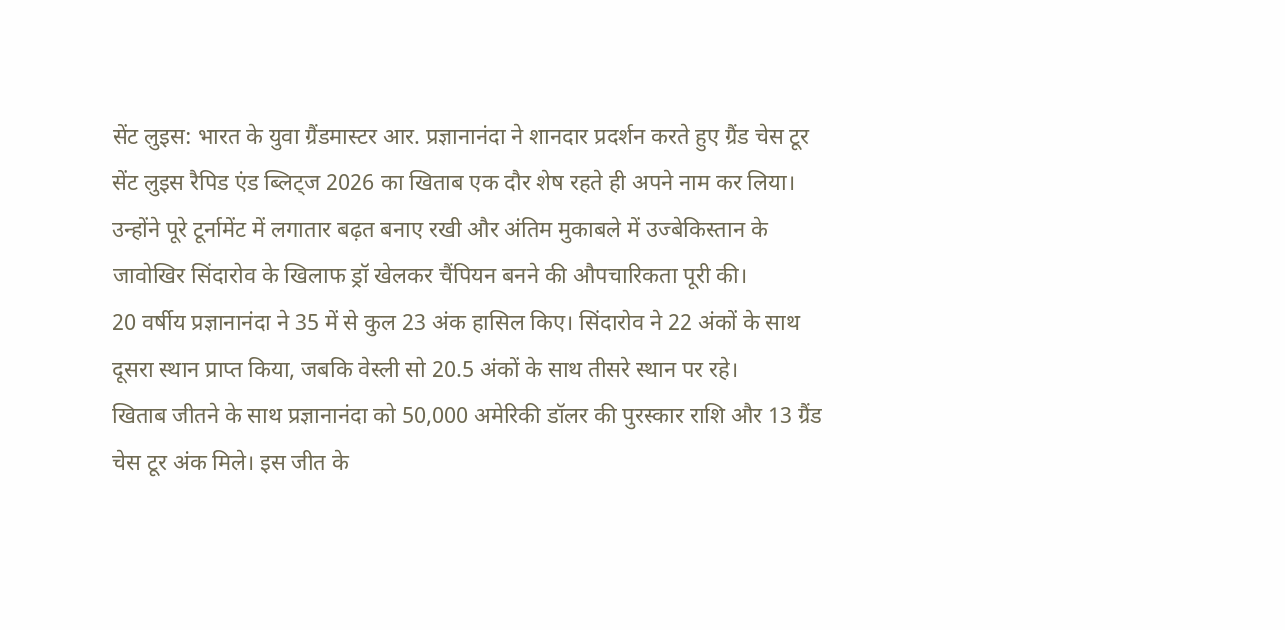सेंट लुइस: भारत के युवा ग्रैंडमास्टर आर. प्रज्ञानानंदा ने शानदार प्रदर्शन करते हुए ग्रैंड चेस टूर सेंट लुइस रैपिड एंड ब्लिट्ज 2026 का खिताब एक दौर शेष रहते ही अपने नाम कर लिया। उन्होंने पूरे टूर्नामेंट में लगातार बढ़त बनाए रखी और अंतिम मुकाबले में उज्बेकिस्तान के जावोखिर सिंदारोव के खिलाफ ड्रॉ खेलकर चैंपियन बनने की औपचारिकता पूरी की।
20 वर्षीय प्रज्ञानानंदा ने 35 में से कुल 23 अंक हासिल किए। सिंदारोव ने 22 अंकों के साथ दूसरा स्थान प्राप्त किया, जबकि वेस्ली सो 20.5 अंकों के साथ तीसरे स्थान पर रहे।
खिताब जीतने के साथ प्रज्ञानानंदा को 50,000 अमेरिकी डॉलर की पुरस्कार राशि और 13 ग्रैंड चेस टूर अंक मिले। इस जीत के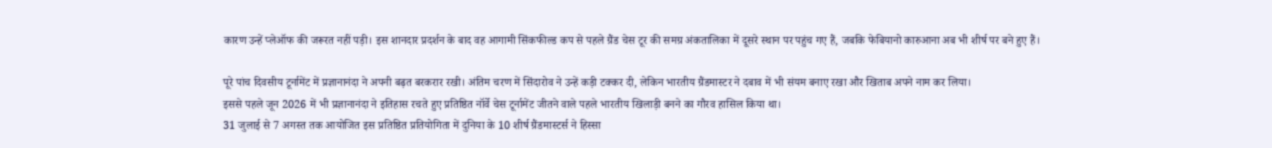कारण उन्हें प्लेऑफ की जरूरत नहीं पड़ी। इस शानदार प्रदर्शन के बाद वह आगामी सिंकफील्ड कप से पहले ग्रैंड चेस टूर की समग्र अंकतालिका में दूसरे स्थान पर पहुंच गए हैं, जबकि फेबियानो कारुआना अब भी शीर्ष पर बने हुए हैं।

पूरे पांच दिवसीय टूर्नामेंट में प्रज्ञानानंदा ने अपनी बढ़त बरकरार रखी। अंतिम चरण में सिंदारोव ने उन्हें कड़ी टक्कर दी, लेकिन भारतीय ग्रैंडमास्टर ने दबाव में भी संयम बनाए रखा और खिताब अपने नाम कर लिया।
इससे पहले जून 2026 में भी प्रज्ञानानंदा ने इतिहास रचते हुए प्रतिष्ठित नॉर्वे चेस टूर्नामेंट जीतने वाले पहले भारतीय खिलाड़ी बनने का गौरव हासिल किया था।
31 जुलाई से 7 अगस्त तक आयोजित इस प्रतिष्ठित प्रतियोगिता में दुनिया के 10 शीर्ष ग्रैंडमास्टर्स ने हिस्सा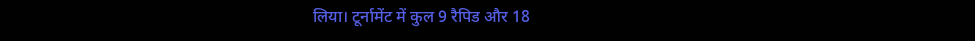लिया। टूर्नामेंट में कुल 9 रैपिड और 18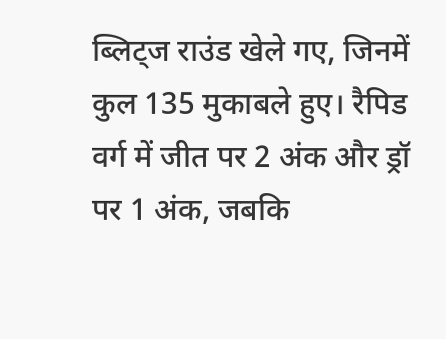ब्लिट्ज राउंड खेले गए, जिनमें कुल 135 मुकाबले हुए। रैपिड वर्ग में जीत पर 2 अंक और ड्रॉ पर 1 अंक, जबकि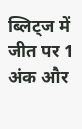ब्लिट्ज में जीत पर 1 अंक और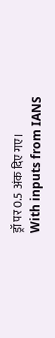ड्रॉ पर 0.5 अंक दिए गए।
With inputs from IANS